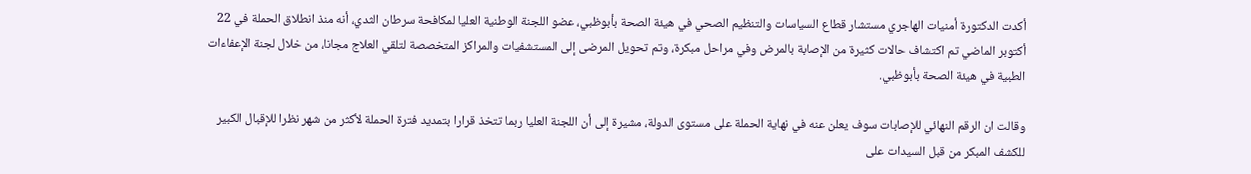أكدت الدكتورة أمنيات الهاجري مستشار قطاع السياسات والتنظيم الصحي في هيئة الصحة بأبوظبي، عضو اللجنة الوطنية العليا لمكافحة سرطان الثدي، أنه منذ انطلاق الحملة في 22 أكتوبر الماضي تم اكتشاف حالات كثيرة من الإصابة بالمرض وفي مراحل مبكرة، وتم تحويل المرضى إلى المستشفيات والمراكز المتخصصة لتلقي العلاج مجانا، من خلال لجنة الإعفاءات الطبية في هيئة الصحة بأبوظبي.

وقالت ان الرقم النهائي للإصابات سوف يعلن عنه في نهاية الحملة على مستوى الدولة، مشيرة إلى أن اللجنة العليا ربما تتخذ قرارا بتمديد فترة الحملة لأكثر من شهر نظرا للإقبال الكبير للكشف المبكر من قبل السيدات على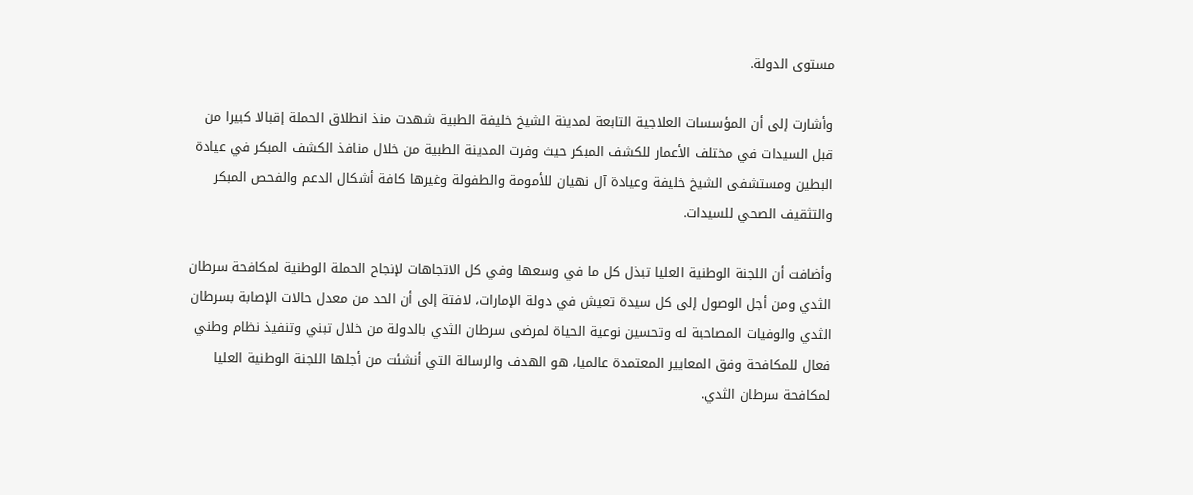مستوى الدولة.

وأشارت إلى أن المؤسسات العلاجية التابعة لمدينة الشيخ خليفة الطبية شهدت منذ انطلاق الحملة إقبالا كبيرا من قبل السيدات في مختلف الأعمار للكشف المبكر حيث وفرت المدينة الطبية من خلال منافذ الكشف المبكر في عيادة البطين ومستشفى الشيخ خليفة وعيادة آل نهيان للأمومة والطفولة وغيرها كافة أشكال الدعم والفحص المبكر والتثقيف الصحي للسيدات.

وأضافت أن اللجنة الوطنية العليا تبذل كل ما في وسعها وفي كل الاتجاهات لإنجاح الحملة الوطنية لمكافحة سرطان الثدي ومن أجل الوصول إلى كل سيدة تعيش في دولة الإمارات، لافتة إلى أن الحد من معدل حالات الإصابة بسرطان الثدي والوفيات المصاحبة له وتحسين نوعية الحياة لمرضى سرطان الثدي بالدولة من خلال تبني وتنفيذ نظام وطني فعال للمكافحة وفق المعايير المعتمدة عالميا، هو الهدف والرسالة التي أنشئت من أجلها اللجنة الوطنية العليا لمكافحة سرطان الثدي.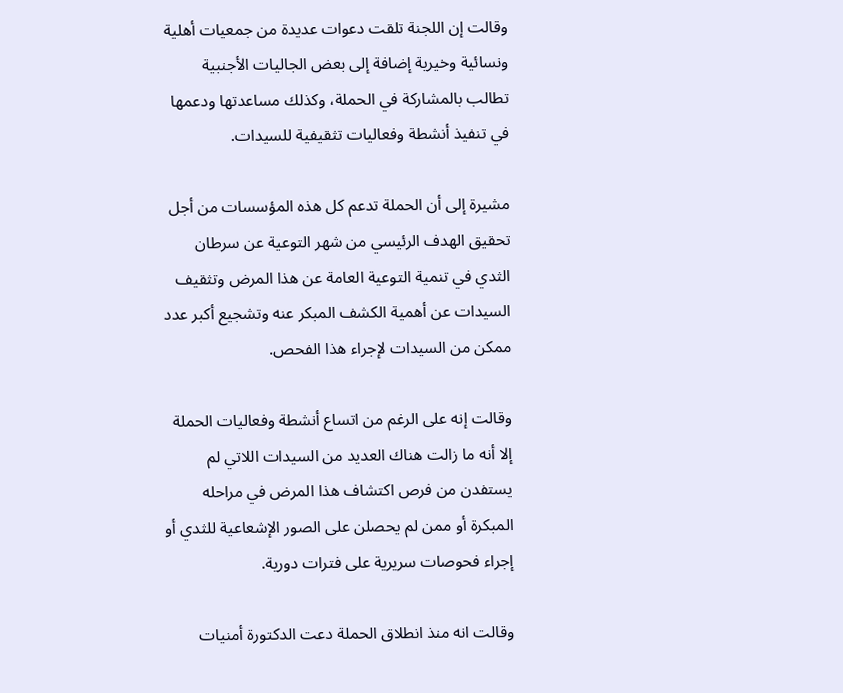وقالت إن اللجنة تلقت دعوات عديدة من جمعيات أهلية ونسائية وخيرية إضافة إلى بعض الجاليات الأجنبية تطالب بالمشاركة في الحملة، وكذلك مساعدتها ودعمها في تنفيذ أنشطة وفعاليات تثقيفية للسيدات.

مشيرة إلى أن الحملة تدعم كل هذه المؤسسات من أجل تحقيق الهدف الرئيسي من شهر التوعية عن سرطان الثدي في تنمية التوعية العامة عن هذا المرض وتثقيف السيدات عن أهمية الكشف المبكر عنه وتشجيع أكبر عدد ممكن من السيدات لإجراء هذا الفحص.

وقالت إنه على الرغم من اتساع أنشطة وفعاليات الحملة إلا أنه ما زالت هناك العديد من السيدات اللاتي لم يستفدن من فرص اكتشاف هذا المرض في مراحله المبكرة أو ممن لم يحصلن على الصور الإشعاعية للثدي أو إجراء فحوصات سريرية على فترات دورية.

وقالت انه منذ انطلاق الحملة دعت الدكتورة أمنيات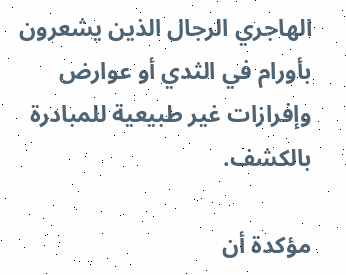الهاجري الرجال الذين يشعرون بأورام في الثدي أو عوارض وإفرازات غير طبيعية للمبادرة بالكشف.

مؤكدة أن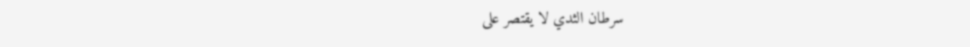سرطان الثدي لا يقتصر على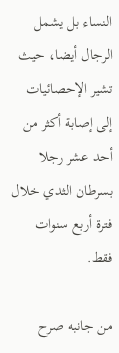النساء بل يشمل الرجال أيضا، حيث تشير الإحصائيات إلى إصابة أكثر من أحد عشر رجلا بسرطان الثدي خلال فترة أربع سنوات فقط.

من جانبه صرح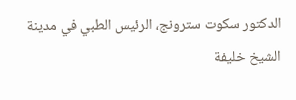الدكتور سكوت سترونج، الرئيس الطبي في مدينة الشيخ خليفة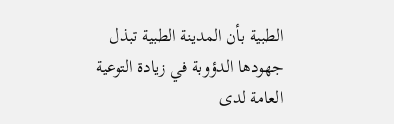الطبية بأن المدينة الطبية تبذل جهودها الدؤوبة في زيادة التوعية العامة لدى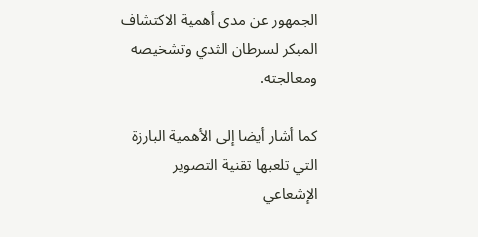الجمهور عن مدى أهمية الاكتشاف المبكر لسرطان الثدي وتشخيصه ومعالجته.

كما أشار أيضا إلى الأهمية البارزة التي تلعبها تقنية التصوير الإشعاعي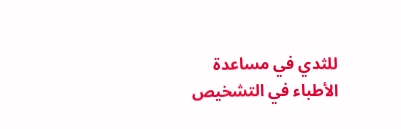للثدي في مساعدة الأطباء في التشخيص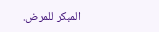المبكر للمرض.